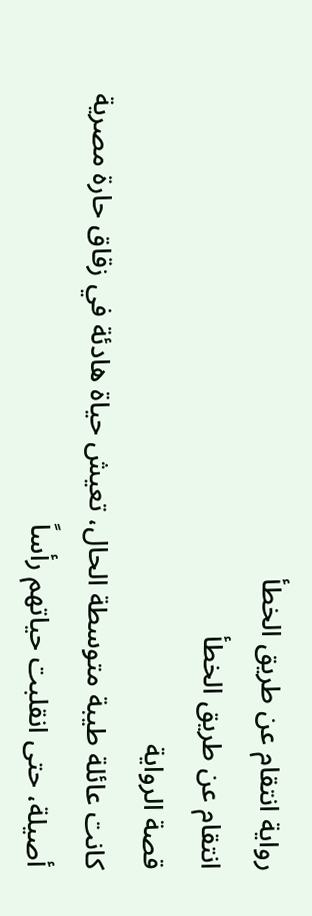رواية انتقام عن طريق الخطأ
انتقام عن طريق الخطأ
قصة الرواية
كانت عائلة طيبة متوسطة الحال، تعيش حياة هادئة في زقاق حارة مصرية أصيلة، حتى انقلبت حياتهم رأساً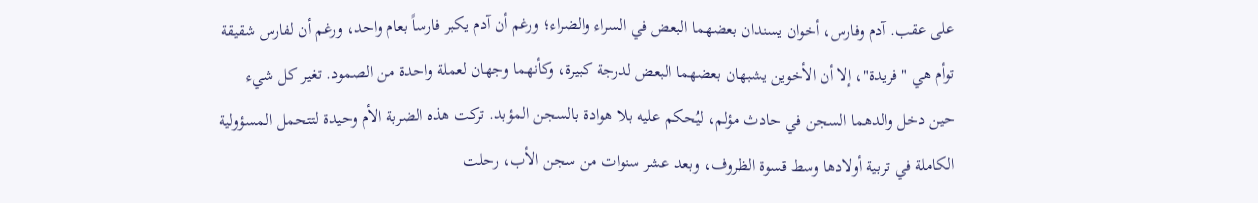على عقب. آدم وفارس، أخوان يسندان بعضهما البعض في السراء والضراء؛ ورغم أن آدم يكبر فارساً بعام واحد، ورغم أن لفارس شقيقة توأم هي "فريدة"، إلا أن الأخوين يشبهان بعضهما البعض لدرجة كبيرة، وكأنهما وجهان لعملة واحدة من الصمود. تغير كل شيء حين دخل والدهما السجن في حادث مؤلم، ليُحكم عليه بلا هوادة بالسجن المؤبد. تركت هذه الضربة الأم وحيدة لتتحمل المسؤولية الكاملة في تربية أولادها وسط قسوة الظروف، وبعد عشر سنوات من سجن الأب، رحلت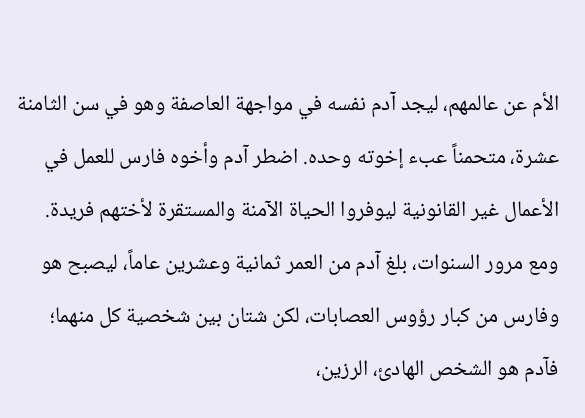الأم عن عالمهم، ليجد آدم نفسه في مواجهة العاصفة وهو في سن الثامنة عشرة، متحمناً عبء إخوته وحده. اضطر آدم وأخوه فارس للعمل في الأعمال غير القانونية ليوفروا الحياة الآمنة والمستقرة لأختهم فريدة. ومع مرور السنوات، بلغ آدم من العمر ثمانية وعشرين عاماً، ليصبح هو وفارس من كبار رؤوس العصابات، لكن شتان بين شخصية كل منهما؛ فآدم هو الشخص الهادئ، الرزين،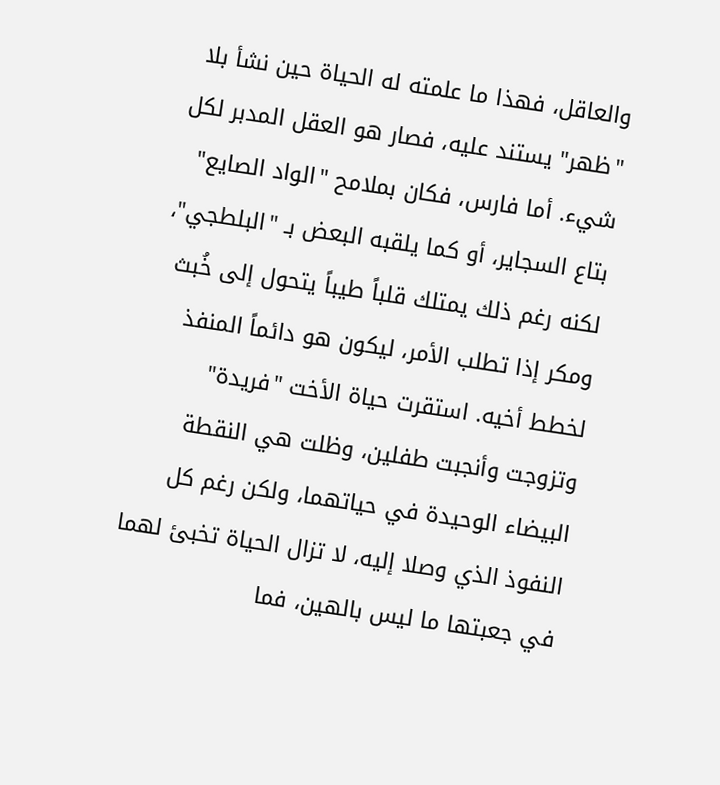والعاقل، فهذا ما علمته له الحياة حين نشأ بلا "ظهر" يستند عليه، فصار هو العقل المدبر لكل شيء. أما فارس، فكان بملامح "الواد الصايع" بتاع السجاير، أو كما يلقبه البعض بـ "البلطجي"، لكنه رغم ذلك يمتلك قلباً طيباً يتحول إلى خُبث ومكر إذا تطلب الأمر، ليكون هو دائماً المنفذ لخطط أخيه. استقرت حياة الأخت "فريدة" وتزوجت وأنجبت طفلين، وظلت هي النقطة البيضاء الوحيدة في حياتهما، ولكن رغم كل النفوذ الذي وصلا إليه، لا تزال الحياة تخبئ لهما في جعبتها ما ليس بالهين، فما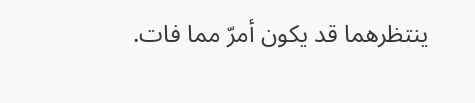ينتظرهما قد يكون أمرّ مما فات.